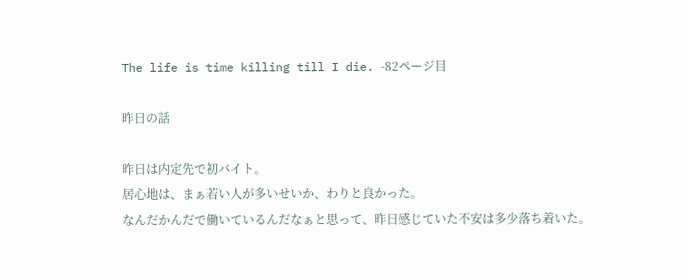The life is time killing till I die. -82ページ目

昨日の話

昨日は内定先で初バイト。
居心地は、まぁ若い人が多いせいか、わりと良かった。
なんだかんだで働いているんだなぁと思って、昨日感じていた不安は多少落ち着いた。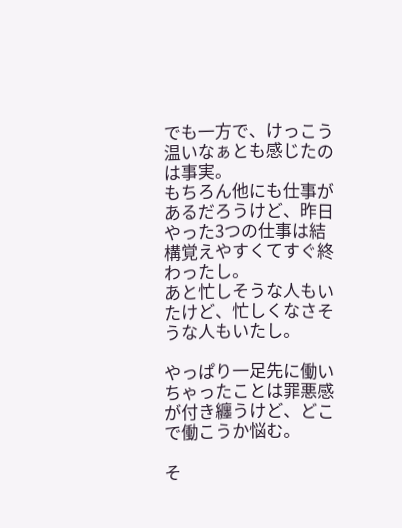でも一方で、けっこう温いなぁとも感じたのは事実。
もちろん他にも仕事があるだろうけど、昨日やった3つの仕事は結構覚えやすくてすぐ終わったし。
あと忙しそうな人もいたけど、忙しくなさそうな人もいたし。

やっぱり一足先に働いちゃったことは罪悪感が付き纏うけど、どこで働こうか悩む。

そ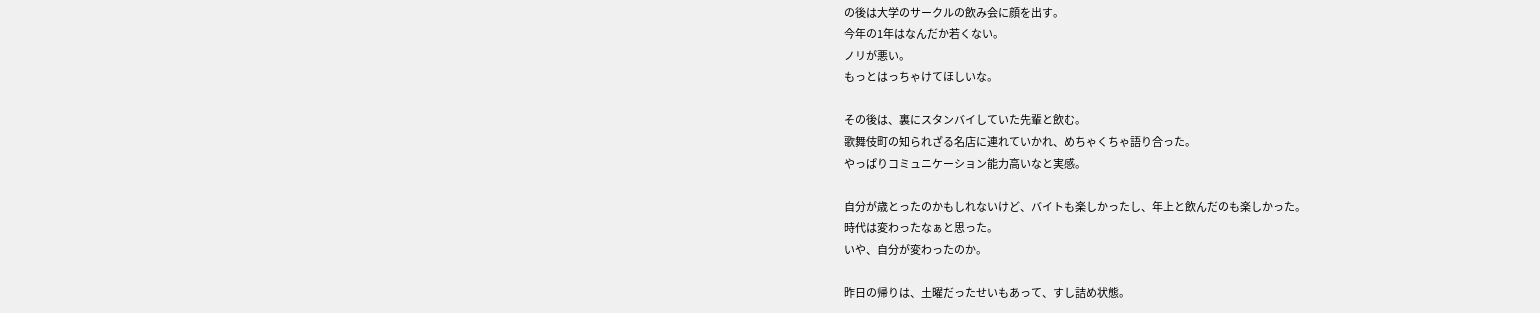の後は大学のサークルの飲み会に顔を出す。
今年の1年はなんだか若くない。
ノリが悪い。
もっとはっちゃけてほしいな。

その後は、裏にスタンバイしていた先輩と飲む。
歌舞伎町の知られざる名店に連れていかれ、めちゃくちゃ語り合った。
やっぱりコミュニケーション能力高いなと実感。

自分が歳とったのかもしれないけど、バイトも楽しかったし、年上と飲んだのも楽しかった。
時代は変わったなぁと思った。
いや、自分が変わったのか。

昨日の帰りは、土曜だったせいもあって、すし詰め状態。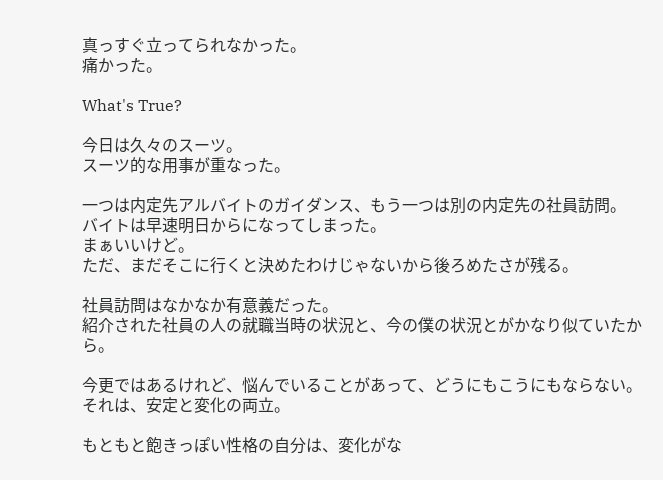真っすぐ立ってられなかった。
痛かった。

What's True?

今日は久々のスーツ。
スーツ的な用事が重なった。

一つは内定先アルバイトのガイダンス、もう一つは別の内定先の社員訪問。
バイトは早速明日からになってしまった。
まぁいいけど。
ただ、まだそこに行くと決めたわけじゃないから後ろめたさが残る。

社員訪問はなかなか有意義だった。
紹介された社員の人の就職当時の状況と、今の僕の状況とがかなり似ていたから。

今更ではあるけれど、悩んでいることがあって、どうにもこうにもならない。
それは、安定と変化の両立。

もともと飽きっぽい性格の自分は、変化がな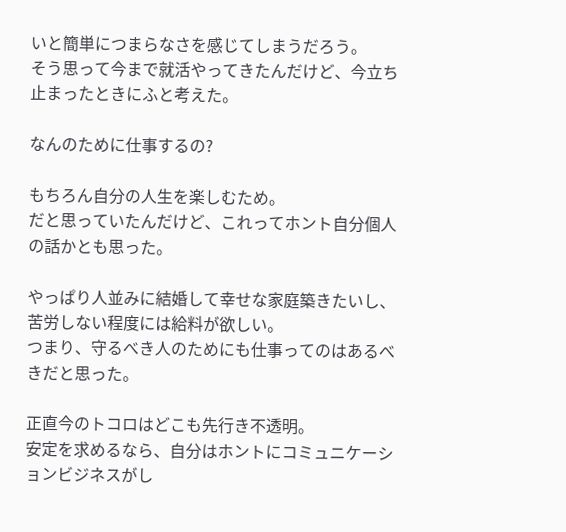いと簡単につまらなさを感じてしまうだろう。
そう思って今まで就活やってきたんだけど、今立ち止まったときにふと考えた。

なんのために仕事するの?

もちろん自分の人生を楽しむため。
だと思っていたんだけど、これってホント自分個人の話かとも思った。

やっぱり人並みに結婚して幸せな家庭築きたいし、苦労しない程度には給料が欲しい。
つまり、守るべき人のためにも仕事ってのはあるべきだと思った。

正直今のトコロはどこも先行き不透明。
安定を求めるなら、自分はホントにコミュニケーションビジネスがし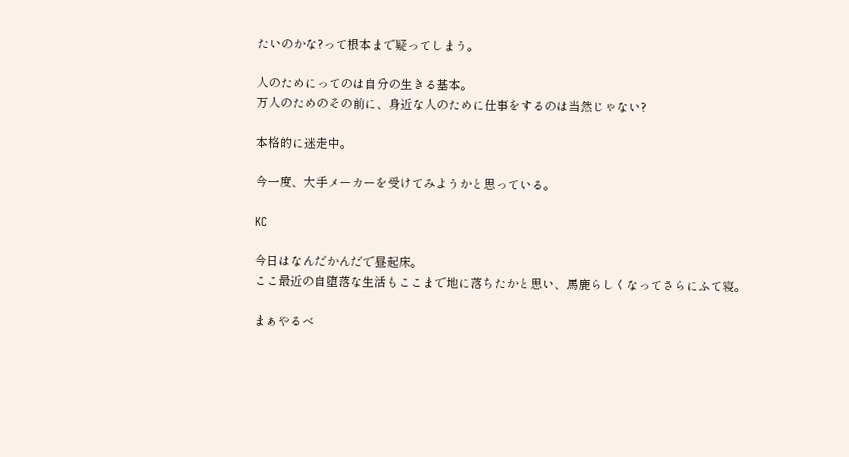たいのかな?って根本まで疑ってしまう。

人のためにってのは自分の生きる基本。
万人のためのその前に、身近な人のために仕事をするのは当然じゃない?

本格的に迷走中。

今一度、大手メーカーを受けてみようかと思っている。

KC

今日はなんだかんだで昼起床。
ここ最近の自堕落な生活もここまで地に落ちたかと思い、馬鹿らしくなってさらにふて寝。

まぁやるべ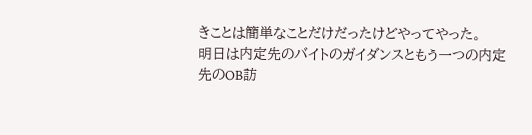きことは簡単なことだけだったけどやってやった。
明日は内定先のバイトのガイダンスともう一つの内定先のOB訪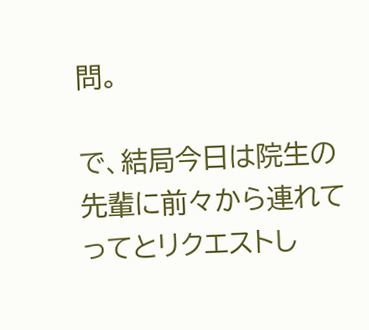問。

で、結局今日は院生の先輩に前々から連れてってとリクエストし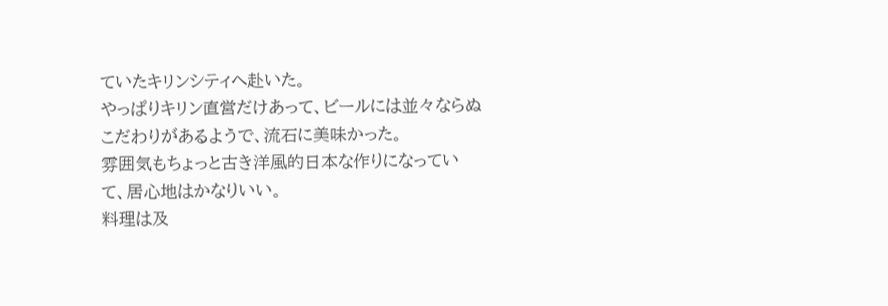ていたキリンシティへ赴いた。
やっぱりキリン直営だけあって、ビールには並々ならぬこだわりがあるようで、流石に美味かった。
雰囲気もちょっと古き洋風的日本な作りになっていて、居心地はかなりいい。
料理は及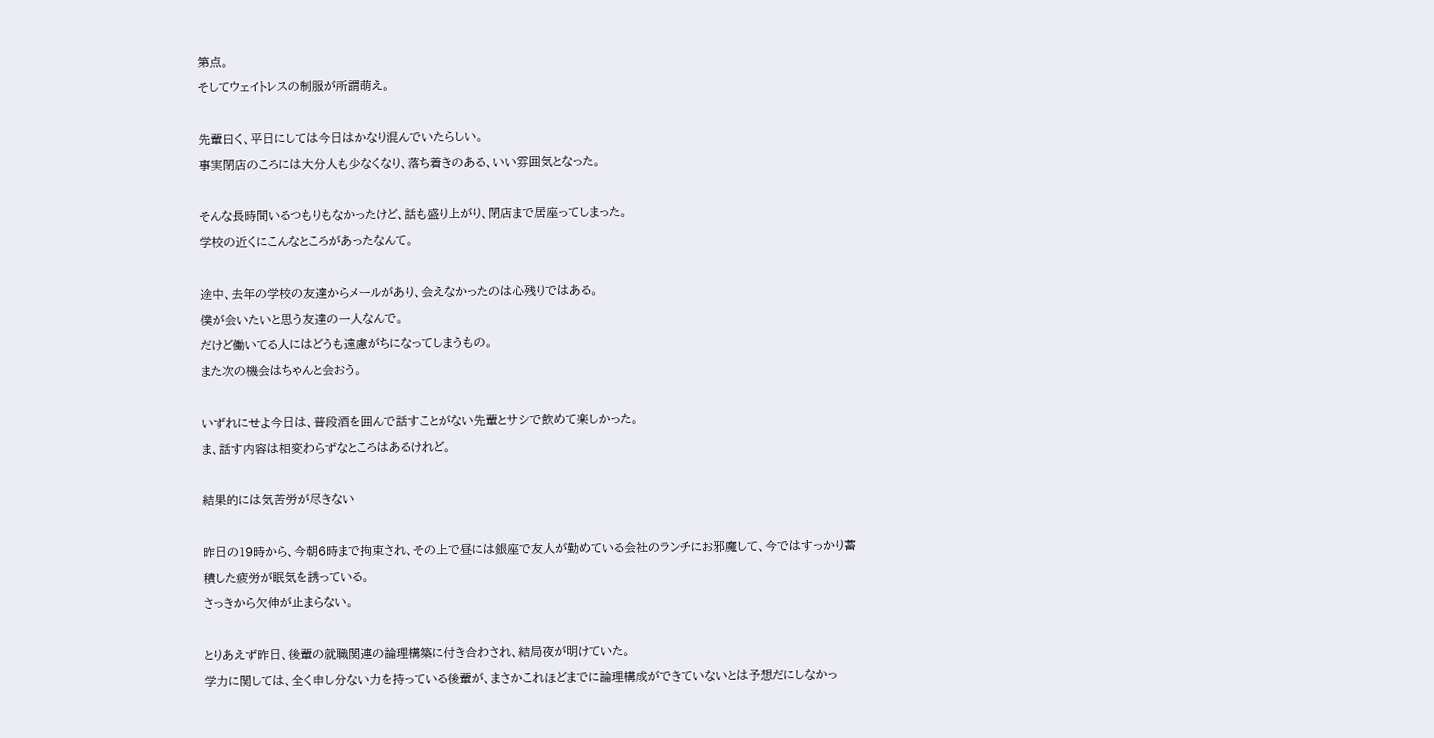第点。
そしてウェイトレスの制服が所謂萌え。

先輩曰く、平日にしては今日はかなり混んでいたらしい。
事実閉店のころには大分人も少なくなり、落ち着きのある、いい雰囲気となった。

そんな長時間いるつもりもなかったけど、話も盛り上がり、閉店まで居座ってしまった。
学校の近くにこんなところがあったなんて。

途中、去年の学校の友達からメールがあり、会えなかったのは心残りではある。
僕が会いたいと思う友達の一人なんで。
だけど働いてる人にはどうも遠慮がちになってしまうもの。
また次の機会はちゃんと会おう。

いずれにせよ今日は、普段酒を囲んで話すことがない先輩とサシで飲めて楽しかった。
ま、話す内容は相変わらずなところはあるけれど。

結果的には気苦労が尽きない

昨日の19時から、今朝6時まで拘束され、その上で昼には銀座で友人が勤めている会社のランチにお邪魔して、今ではすっかり蓄積した疲労が眠気を誘っている。
さっきから欠伸が止まらない。

とりあえず昨日、後輩の就職関連の論理構築に付き合わされ、結局夜が明けていた。
学力に関しては、全く申し分ない力を持っている後輩が、まさかこれほどまでに論理構成ができていないとは予想だにしなかっ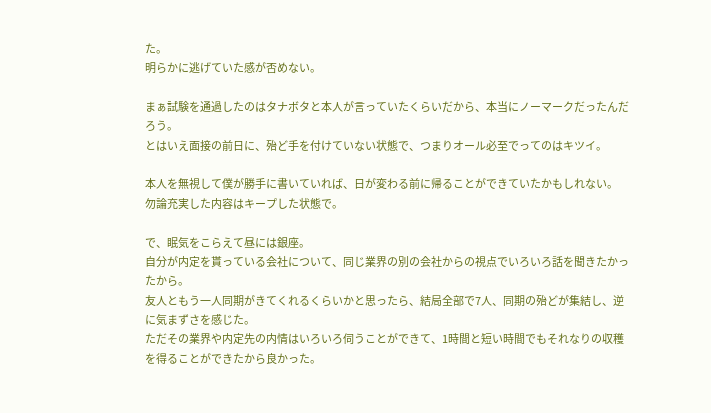た。
明らかに逃げていた感が否めない。

まぁ試験を通過したのはタナボタと本人が言っていたくらいだから、本当にノーマークだったんだろう。
とはいえ面接の前日に、殆ど手を付けていない状態で、つまりオール必至でってのはキツイ。

本人を無視して僕が勝手に書いていれば、日が変わる前に帰ることができていたかもしれない。
勿論充実した内容はキープした状態で。

で、眠気をこらえて昼には銀座。
自分が内定を貰っている会社について、同じ業界の別の会社からの視点でいろいろ話を聞きたかったから。
友人ともう一人同期がきてくれるくらいかと思ったら、結局全部で7人、同期の殆どが集結し、逆に気まずさを感じた。
ただその業界や内定先の内情はいろいろ伺うことができて、1時間と短い時間でもそれなりの収穫を得ることができたから良かった。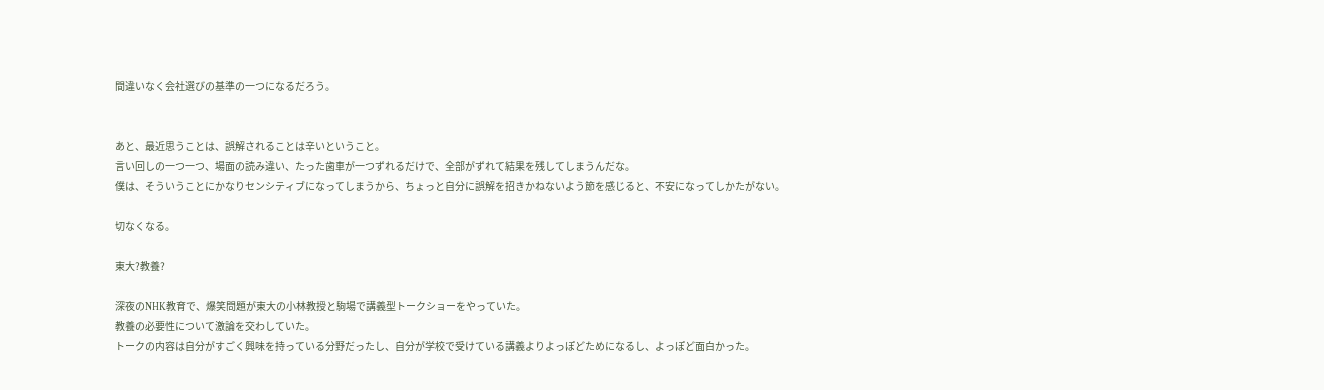間違いなく会社選びの基準の一つになるだろう。


あと、最近思うことは、誤解されることは辛いということ。
言い回しの一つ一つ、場面の読み違い、たった歯車が一つずれるだけで、全部がずれて結果を残してしまうんだな。
僕は、そういうことにかなりセンシティブになってしまうから、ちょっと自分に誤解を招きかねないよう節を感じると、不安になってしかたがない。

切なくなる。

東大?教養?

深夜のNHK教育で、爆笑問題が東大の小林教授と駒場で講義型トークショーをやっていた。
教養の必要性について激論を交わしていた。
トークの内容は自分がすごく興味を持っている分野だったし、自分が学校で受けている講義よりよっぽどためになるし、よっぽど面白かった。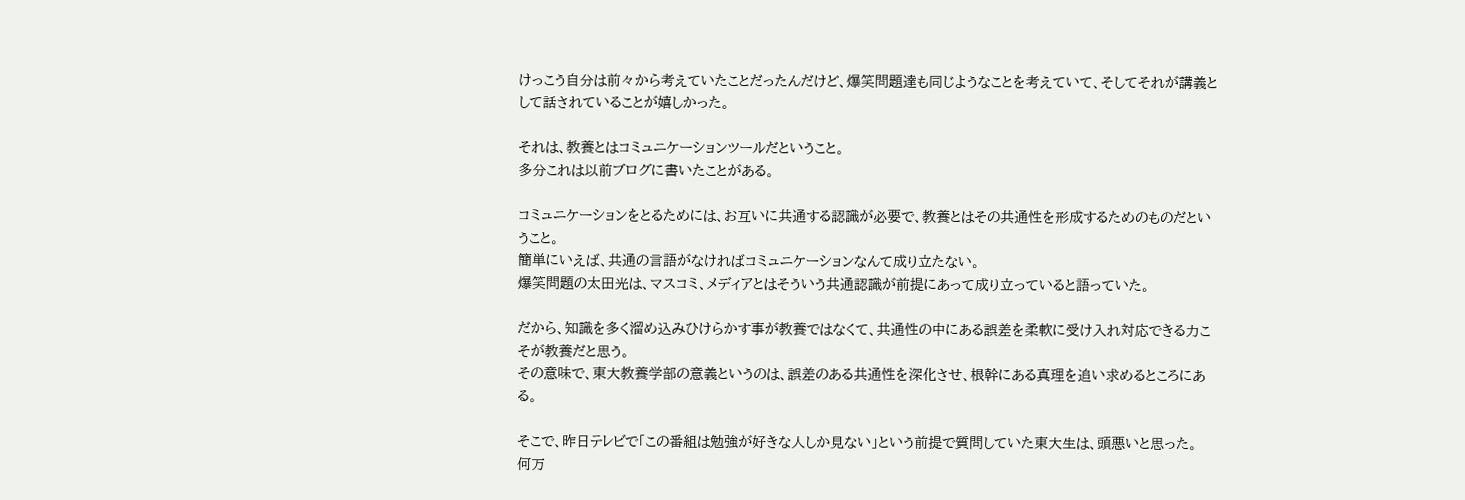けっこう自分は前々から考えていたことだったんだけど、爆笑問題達も同じようなことを考えていて、そしてそれが講義として話されていることが嬉しかった。

それは、教養とはコミュニケーションツールだということ。
多分これは以前ブログに書いたことがある。

コミュニケーションをとるためには、お互いに共通する認識が必要で、教養とはその共通性を形成するためのものだということ。
簡単にいえば、共通の言語がなければコミュニケーションなんて成り立たない。
爆笑問題の太田光は、マスコミ、メディアとはそういう共通認識が前提にあって成り立っていると語っていた。

だから、知識を多く溜め込みひけらかす事が教養ではなくて、共通性の中にある誤差を柔軟に受け入れ対応できる力こそが教養だと思う。
その意味で、東大教養学部の意義というのは、誤差のある共通性を深化させ、根幹にある真理を追い求めるところにある。

そこで、昨日テレビで「この番組は勉強が好きな人しか見ない」という前提で質問していた東大生は、頭悪いと思った。
何万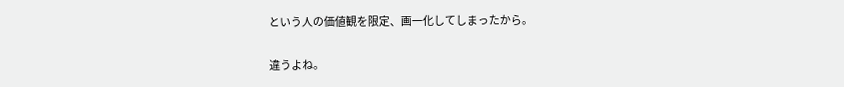という人の価値観を限定、画一化してしまったから。

違うよね。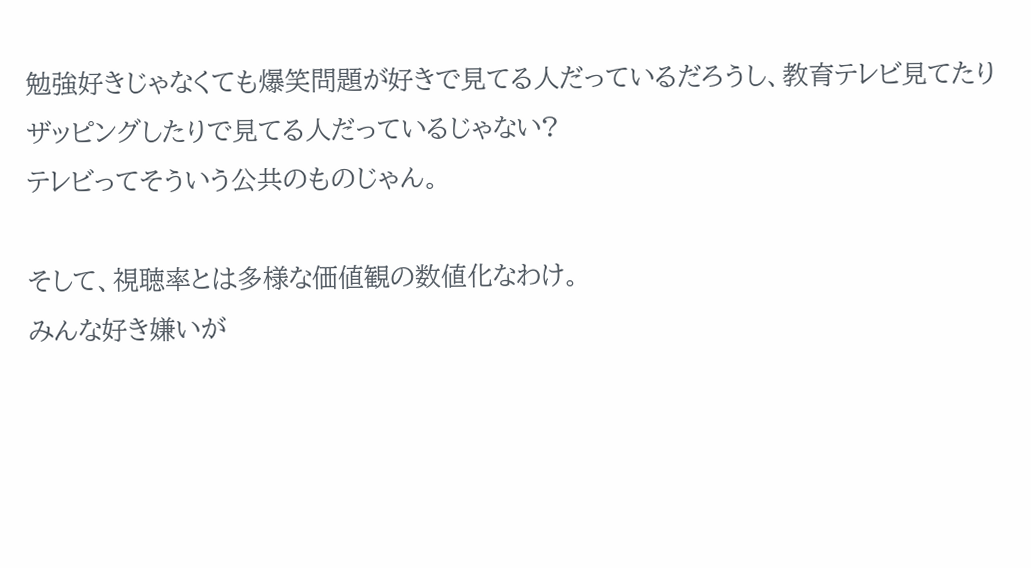勉強好きじゃなくても爆笑問題が好きで見てる人だっているだろうし、教育テレビ見てたりザッピングしたりで見てる人だっているじゃない?
テレビってそういう公共のものじゃん。

そして、視聴率とは多様な価値観の数値化なわけ。
みんな好き嫌いが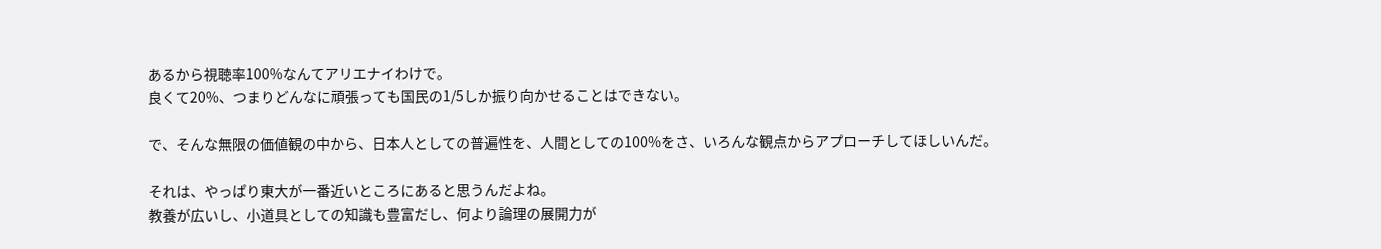あるから視聴率100%なんてアリエナイわけで。
良くて20%、つまりどんなに頑張っても国民の1/5しか振り向かせることはできない。

で、そんな無限の価値観の中から、日本人としての普遍性を、人間としての100%をさ、いろんな観点からアプローチしてほしいんだ。

それは、やっぱり東大が一番近いところにあると思うんだよね。
教養が広いし、小道具としての知識も豊富だし、何より論理の展開力が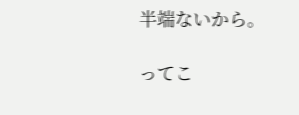半端ないから。

ってこ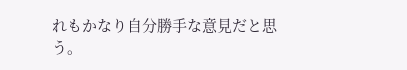れもかなり自分勝手な意見だと思う。